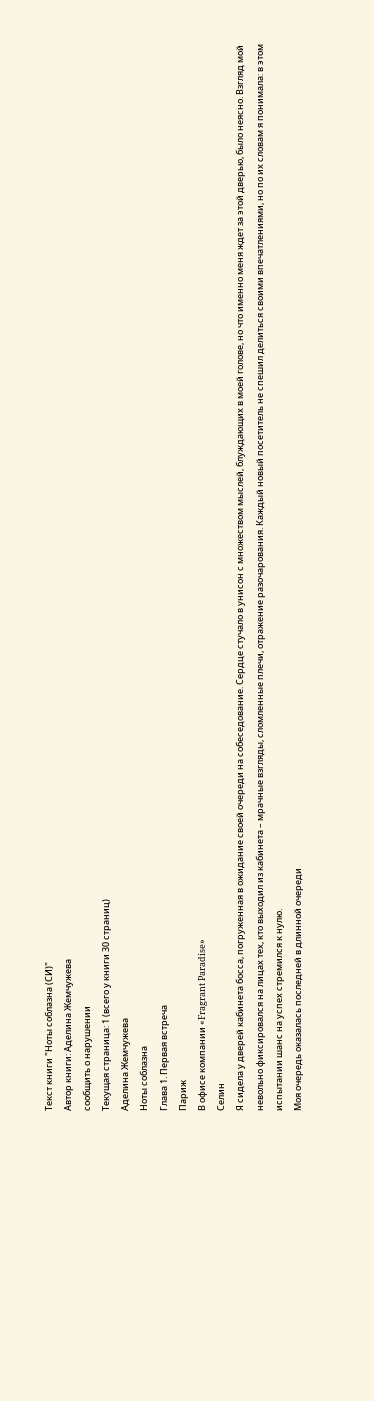Текст книги "Ноты соблазна (СИ)"
Автор книги: Аделина Жемчужева
сообщить о нарушении
Текущая страница: 1 (всего у книги 30 страниц)
Аделина Жемчужева
Ноты соблазна
Глава 1. Первая встреча
Париж
В офисе компании «Fragrant Paradise»
Селин
Я сидела у дверей кабинета босса, погруженная в ожидание своей очереди на собеседование. Сердце стучало в унисон с множеством мыслей, блуждающих в моей голове, но что именно меня ждет за этой дверью, было неясно. Взгляд мой невольно фиксировался на лицах тех, кто выходил из кабинета – мрачные взгляды, сломленные плечи, отражение разочарования. Каждый новый посетитель не спешил делиться своими впечатлениями, но по их словам я понимала: в этом испытании шанс на успех стремился к нулю.
Моя очередь оказалась последней в длинной очереди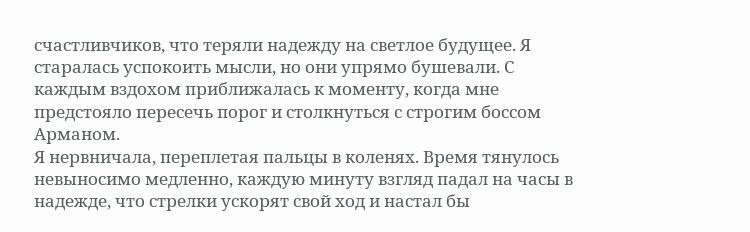счастливчиков, что теряли надежду на светлое будущее. Я старалась успокоить мысли, но они упрямо бушевали. С каждым вздохом приближалась к моменту, когда мне предстояло пересечь порог и столкнуться с строгим боссом Арманом.
Я нервничала, переплетая пальцы в коленях. Время тянулось невыносимо медленно, каждую минуту взгляд падал на часы в надежде, что стрелки ускорят свой ход и настал бы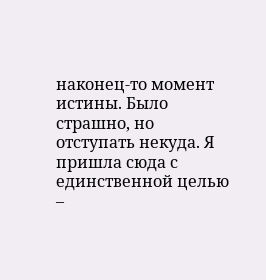наконец-то момент истины. Было страшно, но отступать некуда. Я пришла сюда с единственной целью –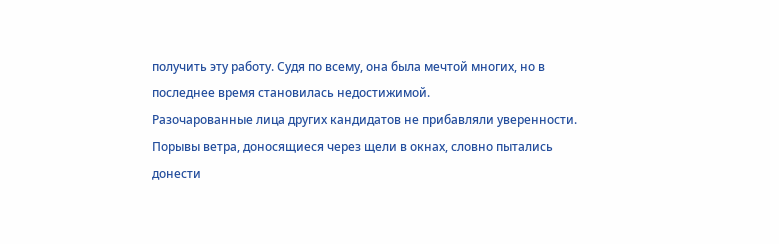получить эту работу. Судя по всему, она была мечтой многих, но в последнее время становилась недостижимой.
Разочарованные лица других кандидатов не прибавляли уверенности. Порывы ветра, доносящиеся через щели в окнах, словно пытались донести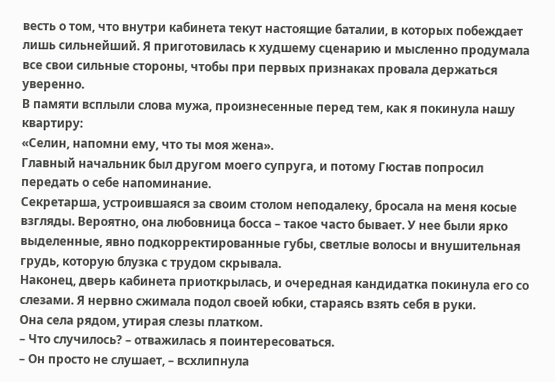весть о том, что внутри кабинета текут настоящие баталии, в которых побеждает лишь сильнейший. Я приготовилась к худшему сценарию и мысленно продумала все свои сильные стороны, чтобы при первых признаках провала держаться уверенно.
В памяти всплыли слова мужа, произнесенные перед тем, как я покинула нашу квартиру:
«Селин, напомни ему, что ты моя жена».
Главный начальник был другом моего супруга, и потому Гюстав попросил передать о себе напоминание.
Секретарша, устроившаяся за своим столом неподалеку, бросала на меня косые взгляды. Вероятно, она любовница босса – такое часто бывает. У нее были ярко выделенные, явно подкорректированные губы, светлые волосы и внушительная грудь, которую блузка с трудом скрывала.
Наконец, дверь кабинета приоткрылась, и очередная кандидатка покинула его со слезами. Я нервно сжимала подол своей юбки, стараясь взять себя в руки.
Она села рядом, утирая слезы платком.
– Что случилось? – отважилась я поинтересоваться.
– Он просто не слушает, – всхлипнула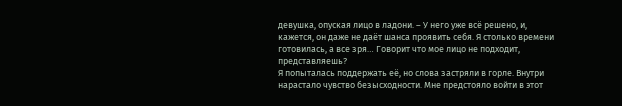девушка, опуская лицо в ладони. – У него уже всё решено, и, кажется, он даже не даёт шанса проявить себя. Я столько времени готовилась, а все зря… Говорит что мое лицо не подходит, представляешь?
Я попыталась поддержать её, но слова застряли в горле. Внутри нарастало чувство безысходности. Мне предстояло войти в этот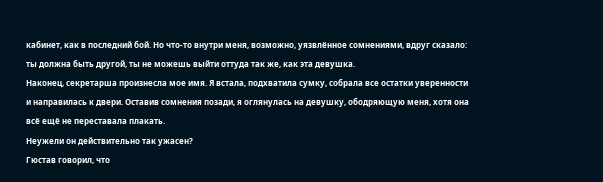кабинет, как в последний бой. Но что-то внутри меня, возможно, уязвлённое сомнениями, вдруг сказало: ты должна быть другой, ты не можешь выйти оттуда так же, как эта девушка.
Наконец, секретарша произнесла мое имя. Я встала, подхватила сумку, собрала все остатки уверенности и направилась к двери. Оставив сомнения позади, я оглянулась на девушку, ободряющую меня, хотя она всё ещё не переставала плакать.
Неужели он действительно так ужасен?
Гюстав говорил, что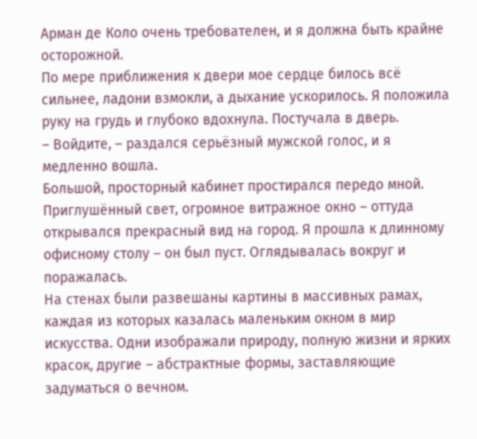Арман де Коло очень требователен, и я должна быть крайне осторожной.
По мере приближения к двери мое сердце билось всё сильнее, ладони взмокли, а дыхание ускорилось. Я положила руку на грудь и глубоко вдохнула. Постучала в дверь.
– Войдите, – раздался серьёзный мужской голос, и я медленно вошла.
Большой, просторный кабинет простирался передо мной. Приглушённый свет, огромное витражное окно – оттуда открывался прекрасный вид на город. Я прошла к длинному офисному столу – он был пуст. Оглядывалась вокруг и поражалась.
На стенах были развешаны картины в массивных рамах, каждая из которых казалась маленьким окном в мир искусства. Одни изображали природу, полную жизни и ярких красок, другие – абстрактные формы, заставляющие задуматься о вечном.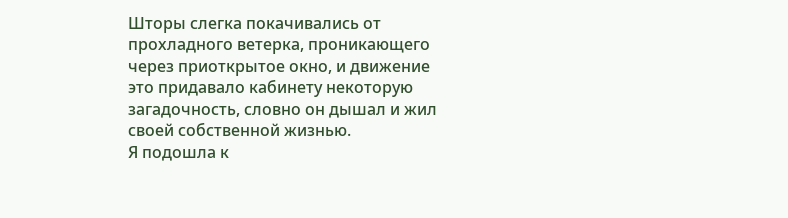Шторы слегка покачивались от прохладного ветерка, проникающего через приоткрытое окно, и движение это придавало кабинету некоторую загадочность, словно он дышал и жил своей собственной жизнью.
Я подошла к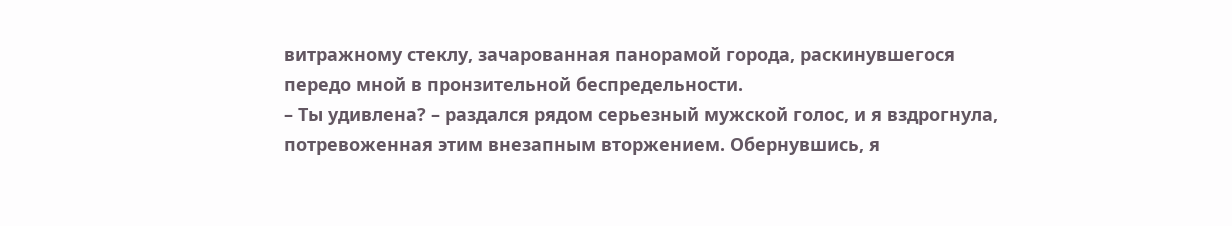витражному стеклу, зачарованная панорамой города, раскинувшегося передо мной в пронзительной беспредельности.
– Ты удивлена? – раздался рядом серьезный мужской голос, и я вздрогнула, потревоженная этим внезапным вторжением. Обернувшись, я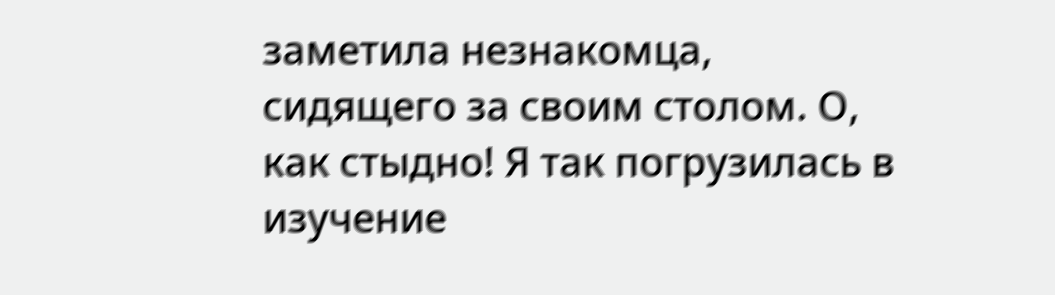заметила незнакомца, сидящего за своим столом. О, как стыдно! Я так погрузилась в изучение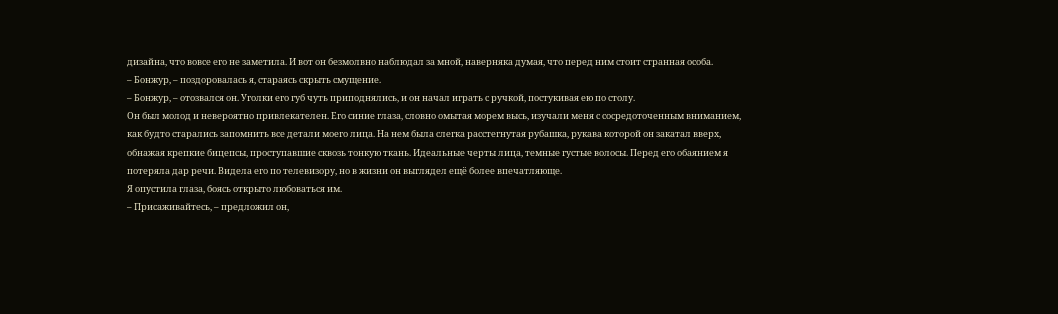дизайна, что вовсе его не заметила. И вот он безмолвно наблюдал за мной, наверняка думая, что перед ним стоит странная особа.
– Бонжур, – поздоровалась я, стараясь скрыть смущение.
– Бонжур, – отозвался он. Уголки его губ чуть приподнялись, и он начал играть с ручкой, постукивая ею по столу.
Он был молод и невероятно привлекателен. Его синие глаза, словно омытая морем высь, изучали меня с сосредоточенным вниманием, как будто старались запомнить все детали моего лица. На нем была слегка расстегнутая рубашка, рукава которой он закатал вверх, обнажая крепкие бицепсы, проступавшие сквозь тонкую ткань. Идеальные черты лица, темные густые волосы. Перед его обаянием я потеряла дар речи. Видела его по телевизору, но в жизни он выглядел ещё более впечатляюще.
Я опустила глаза, боясь открыто любоваться им.
– Присаживайтесь, – предложил он,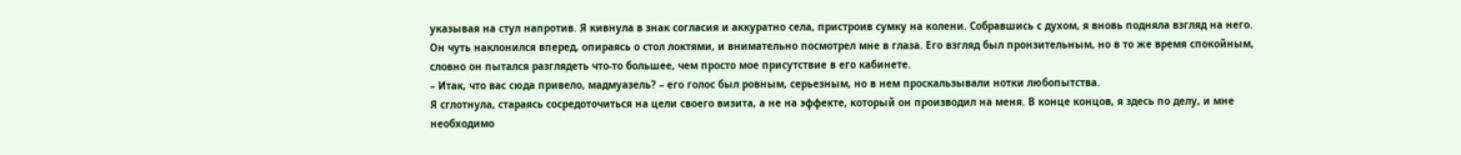указывая на стул напротив. Я кивнула в знак согласия и аккуратно села, пристроив сумку на колени. Собравшись с духом, я вновь подняла взгляд на него.
Он чуть наклонился вперед, опираясь о стол локтями, и внимательно посмотрел мне в глаза. Его взгляд был пронзительным, но в то же время спокойным, словно он пытался разглядеть что-то большее, чем просто мое присутствие в его кабинете.
– Итак, что вас сюда привело, мадмуазель? – его голос был ровным, серьезным, но в нем проскальзывали нотки любопытства.
Я сглотнула, стараясь сосредоточиться на цели своего визита, а не на эффекте, который он производил на меня. В конце концов, я здесь по делу, и мне необходимо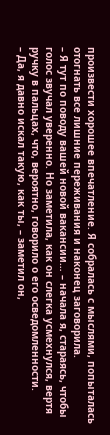произвести хорошее впечатление. Я собралась с мыслями, попыталась отогнать все лишние переживания и наконец заговорила.
– Я тут по поводу вашей новой вакансии… – начала я, стараясь, чтобы голос звучал уверенно. Но заметила, как он слегка усмехнулся, вертя ручку в пальцах, что, вероятно, говорило о его осведомленности.
– Да, я давно искал такую, как ты, – заметил он,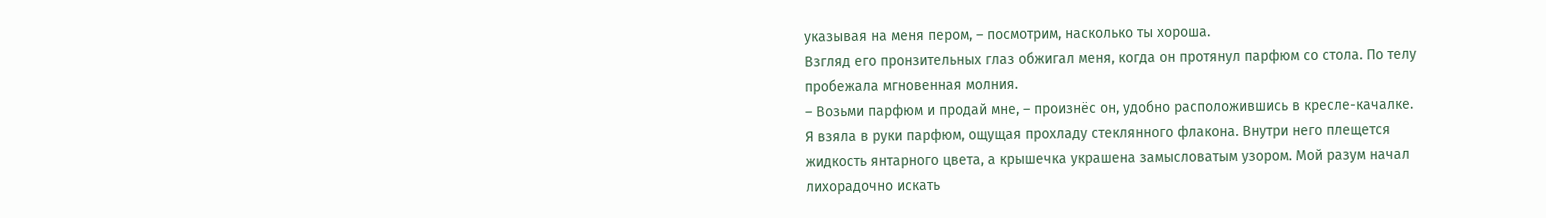указывая на меня пером, – посмотрим, насколько ты хороша.
Взгляд его пронзительных глаз обжигал меня, когда он протянул парфюм со стола. По телу пробежала мгновенная молния.
– Возьми парфюм и продай мне, – произнёс он, удобно расположившись в кресле-качалке.
Я взяла в руки парфюм, ощущая прохладу стеклянного флакона. Внутри него плещется жидкость янтарного цвета, а крышечка украшена замысловатым узором. Мой разум начал лихорадочно искать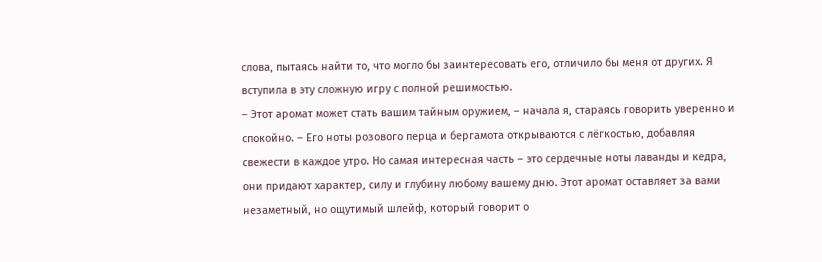слова, пытаясь найти то, что могло бы заинтересовать его, отличило бы меня от других. Я вступила в эту сложную игру с полной решимостью.
– Этот аромат может стать вашим тайным оружием, – начала я, стараясь говорить уверенно и спокойно. – Его ноты розового перца и бергамота открываются с лёгкостью, добавляя свежести в каждое утро. Но самая интересная часть – это сердечные ноты лаванды и кедра, они придают характер, силу и глубину любому вашему дню. Этот аромат оставляет за вами незаметный, но ощутимый шлейф, который говорит о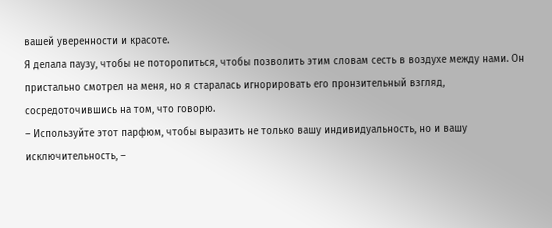вашей уверенности и красоте.
Я делала паузу, чтобы не поторопиться, чтобы позволить этим словам сесть в воздухе между нами. Он пристально смотрел на меня, но я старалась игнорировать его пронзительный взгляд, сосредоточившись на том, что говорю.
– Используйте этот парфюм, чтобы выразить не только вашу индивидуальность, но и вашу исключительность, –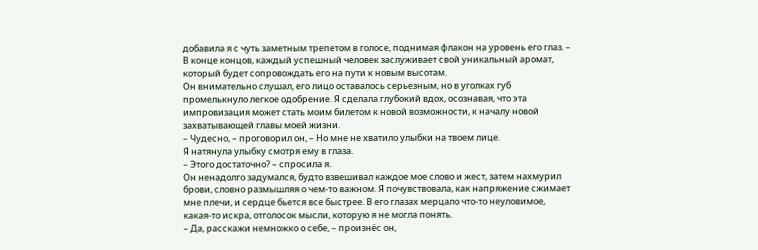добавила я с чуть заметным трепетом в голосе, поднимая флакон на уровень его глаз. – В конце концов, каждый успешный человек заслуживает свой уникальный аромат, который будет сопровождать его на пути к новым высотам.
Он внимательно слушал, его лицо оставалось серьезным, но в уголках губ промелькнуло легкое одобрение. Я сделала глубокий вдох, осознавая, что эта импровизация может стать моим билетом к новой возможности, к началу новой захватывающей главы моей жизни.
– Чудесно, – проговорил он, – Но мне не хватило улыбки на твоем лице.
Я натянула улыбку смотря ему в глаза.
– Этого достаточно? – спросила я.
Он ненадолго задумался, будто взвешивал каждое мое слово и жест, затем нахмурил брови, словно размышляя о чем-то важном. Я почувствовала, как напряжение сжимает мне плечи, и сердце бьется все быстрее. В его глазах мерцало что-то неуловимое, какая-то искра, отголосок мысли, которую я не могла понять.
– Да, расскажи немножко о себе, – произнёс он,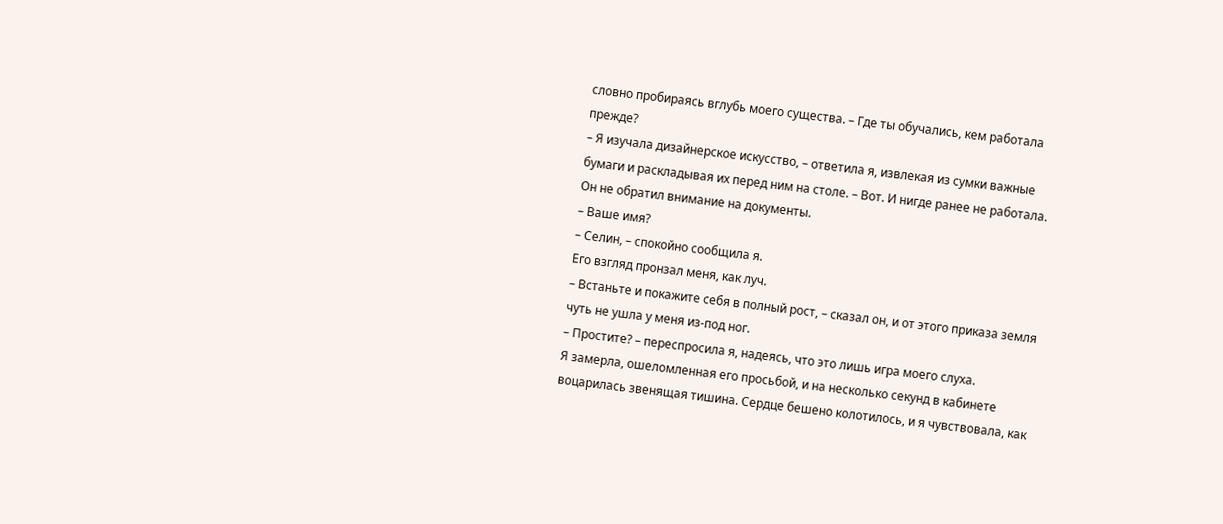словно пробираясь вглубь моего существа. – Где ты обучались, кем работала прежде?
– Я изучала дизайнерское искусство, – ответила я, извлекая из сумки важные бумаги и раскладывая их перед ним на столе. – Вот. И нигде ранее не работала.
Он не обратил внимание на документы.
– Ваше имя?
– Селин, – спокойно сообщила я.
Его взгляд пронзал меня, как луч.
– Встаньте и покажите себя в полный рост, – сказал он, и от этого приказа земля чуть не ушла у меня из-под ног.
– Простите? – переспросила я, надеясь, что это лишь игра моего слуха.
Я замерла, ошеломленная его просьбой, и на несколько секунд в кабинете воцарилась звенящая тишина. Сердце бешено колотилось, и я чувствовала, как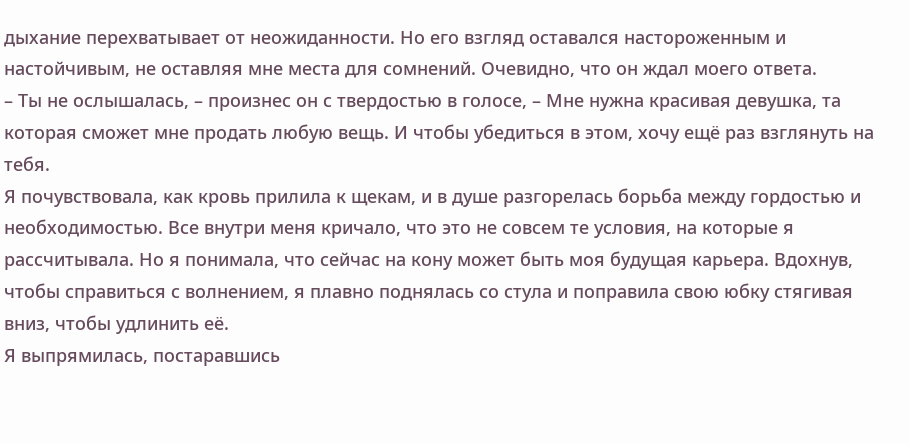дыхание перехватывает от неожиданности. Но его взгляд оставался настороженным и настойчивым, не оставляя мне места для сомнений. Очевидно, что он ждал моего ответа.
– Ты не ослышалась, – произнес он с твердостью в голосе, – Мне нужна красивая девушка, та которая сможет мне продать любую вещь. И чтобы убедиться в этом, хочу ещё раз взглянуть на тебя.
Я почувствовала, как кровь прилила к щекам, и в душе разгорелась борьба между гордостью и необходимостью. Все внутри меня кричало, что это не совсем те условия, на которые я рассчитывала. Но я понимала, что сейчас на кону может быть моя будущая карьера. Вдохнув, чтобы справиться с волнением, я плавно поднялась со стула и поправила свою юбку стягивая вниз, чтобы удлинить её.
Я выпрямилась, постаравшись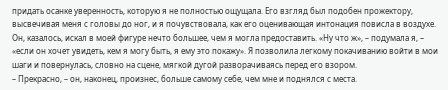придать осанке уверенность, которую я не полностью ощущала. Его взгляд был подобен прожектору, высвечивая меня с головы до ног, и я почувствовала, как его оценивающая интонация повисла в воздухе. Он, казалось, искал в моей фигуре нечто большее, чем я могла предоставить. «Ну что ж», – подумала я, – «если он хочет увидеть, кем я могу быть, я ему это покажу». Я позволила легкому покачиванию войти в мои шаги и повернулась, словно на сцене, мягкой дугой разворачиваясь перед его взором.
– Прекрасно, – он, наконец, произнес, больше самому себе, чем мне и поднялся с места.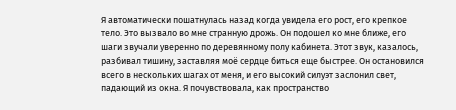Я автоматически пошатнулась назад когда увидела его рост, его крепкое тело. Это вызвало во мне странную дрожь. Он подошел ко мне ближе, его шаги звучали уверенно по деревянному полу кабинета. Этот звук, казалось, разбивал тишину, заставляя моё сердце биться еще быстрее. Он остановился всего в нескольких шагах от меня, и его высокий силуэт заслонил свет, падающий из окна. Я почувствовала, как пространство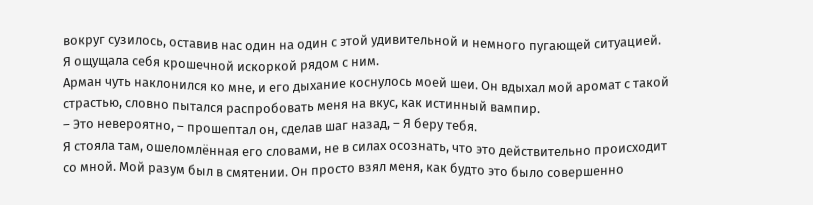вокруг сузилось, оставив нас один на один с этой удивительной и немного пугающей ситуацией.
Я ощущала себя крошечной искоркой рядом с ним.
Арман чуть наклонился ко мне, и его дыхание коснулось моей шеи. Он вдыхал мой аромат с такой страстью, словно пытался распробовать меня на вкус, как истинный вампир.
– Это невероятно, – прошептал он, сделав шаг назад, – Я беру тебя.
Я стояла там, ошеломлённая его словами, не в силах осознать, что это действительно происходит со мной. Мой разум был в смятении. Он просто взял меня, как будто это было совершенно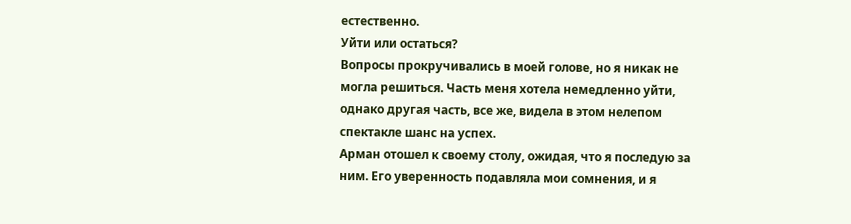естественно.
Уйти или остаться?
Вопросы прокручивались в моей голове, но я никак не могла решиться. Часть меня хотела немедленно уйти, однако другая часть, все же, видела в этом нелепом спектакле шанс на успех.
Арман отошел к своему столу, ожидая, что я последую за ним. Его уверенность подавляла мои сомнения, и я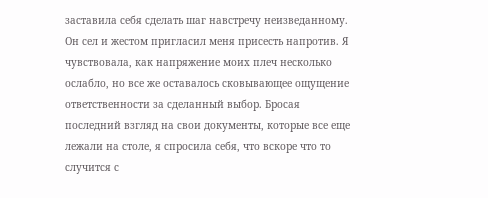заставила себя сделать шаг навстречу неизведанному. Он сел и жестом пригласил меня присесть напротив. Я чувствовала, как напряжение моих плеч несколько ослабло, но все же оставалось сковывающее ощущение ответственности за сделанный выбор. Бросая последний взгляд на свои документы, которые все еще лежали на столе, я спросила себя, что вскоре что то случится с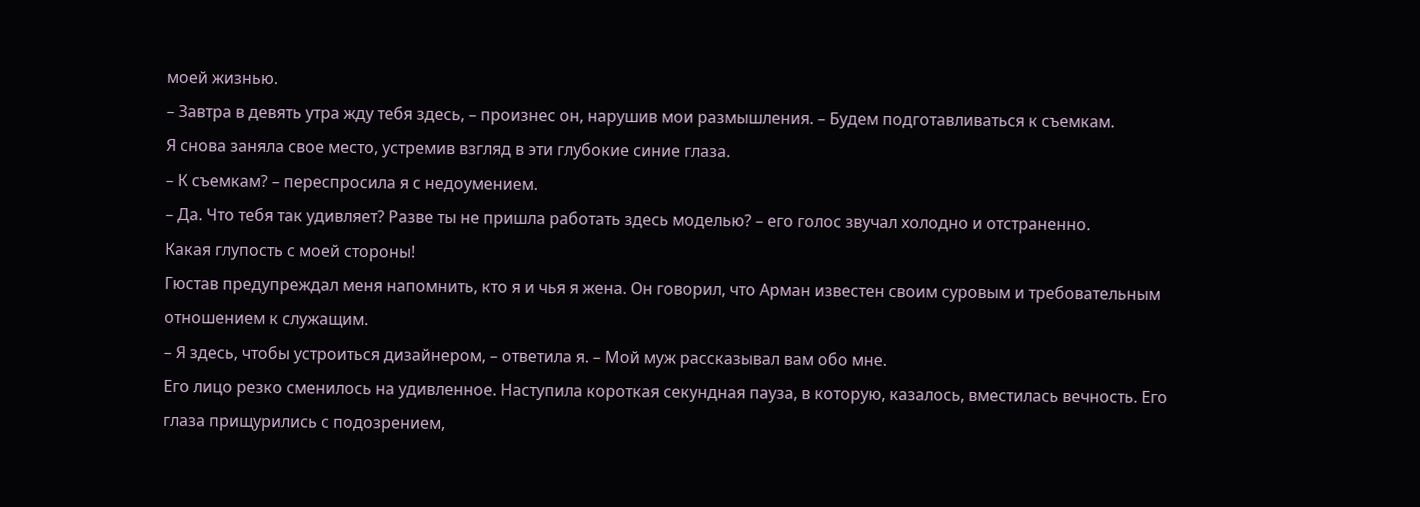моей жизнью.
– Завтра в девять утра жду тебя здесь, – произнес он, нарушив мои размышления. – Будем подготавливаться к съемкам.
Я снова заняла свое место, устремив взгляд в эти глубокие синие глаза.
– К съемкам? – переспросила я с недоумением.
– Да. Что тебя так удивляет? Разве ты не пришла работать здесь моделью? – его голос звучал холодно и отстраненно.
Какая глупость с моей стороны!
Гюстав предупреждал меня напомнить, кто я и чья я жена. Он говорил, что Арман известен своим суровым и требовательным отношением к служащим.
– Я здесь, чтобы устроиться дизайнером, – ответила я. – Мой муж рассказывал вам обо мне.
Его лицо резко сменилось на удивленное. Наступила короткая секундная пауза, в которую, казалось, вместилась вечность. Его глаза прищурились с подозрением,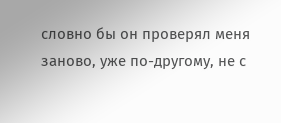словно бы он проверял меня заново, уже по-другому, не с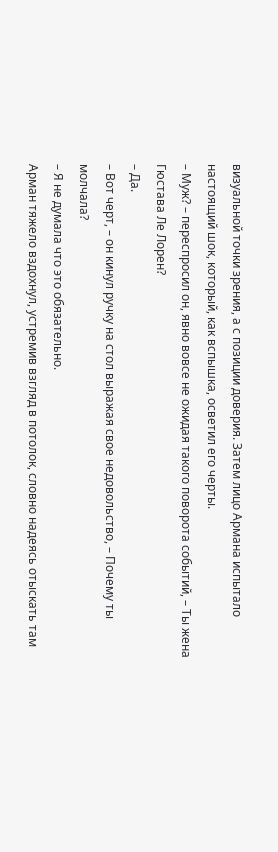визуальной точки зрения, а с позиции доверия. Затем лицо Армана испытало настоящий шок, который, как вспышка, осветил его черты.
– Муж? – переспросил он, явно вовсе не ожидая такого поворота событий, – Ты жена Гюстава Ле Лорен?
– Да.
– Вот черт, – он кинул ручку на стол выражая свое недовольство, – Почему ты молчала?
– Я не думала что это обязательно.
Арман тяжело вздохнул, устремив взгляд в потолок, словно надеясь отыскать там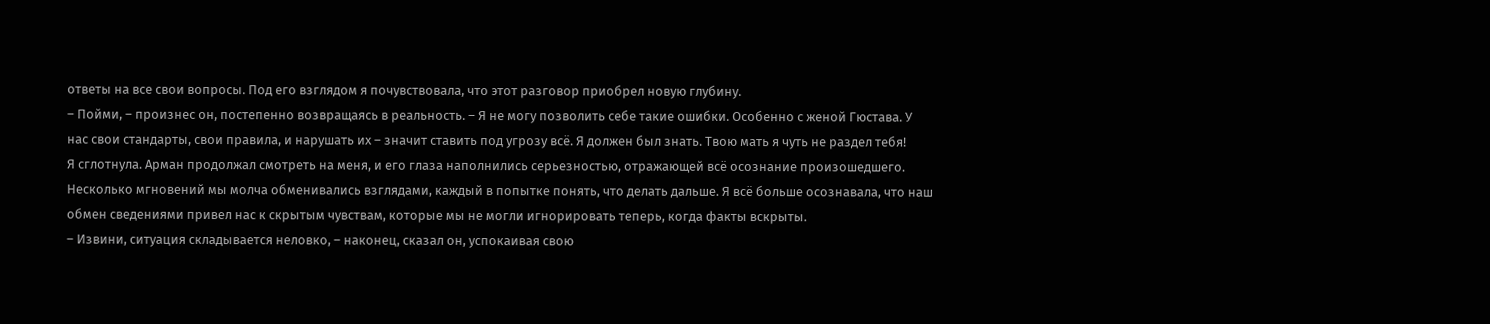ответы на все свои вопросы. Под его взглядом я почувствовала, что этот разговор приобрел новую глубину.
– Пойми, – произнес он, постепенно возвращаясь в реальность. – Я не могу позволить себе такие ошибки. Особенно с женой Гюстава. У нас свои стандарты, свои правила, и нарушать их – значит ставить под угрозу всё. Я должен был знать. Твою мать я чуть не раздел тебя!
Я сглотнула. Арман продолжал смотреть на меня, и его глаза наполнились серьезностью, отражающей всё осознание произошедшего. Несколько мгновений мы молча обменивались взглядами, каждый в попытке понять, что делать дальше. Я всё больше осознавала, что наш обмен сведениями привел нас к скрытым чувствам, которые мы не могли игнорировать теперь, когда факты вскрыты.
– Извини, ситуация складывается неловко, – наконец, сказал он, успокаивая свою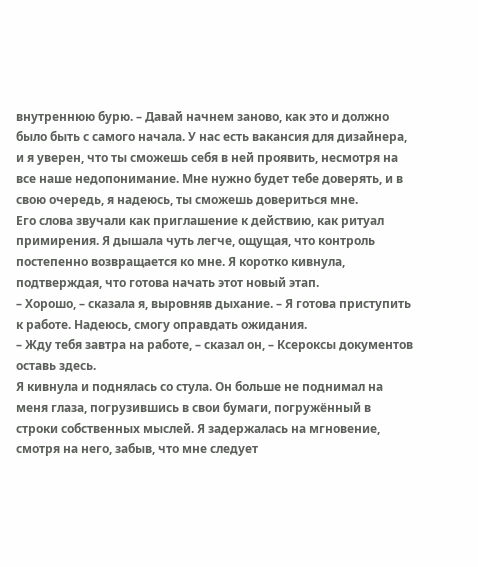внутреннюю бурю. – Давай начнем заново, как это и должно было быть с самого начала. У нас есть вакансия для дизайнера, и я уверен, что ты сможешь себя в ней проявить, несмотря на все наше недопонимание. Мне нужно будет тебе доверять, и в свою очередь, я надеюсь, ты сможешь довериться мне.
Его слова звучали как приглашение к действию, как ритуал примирения. Я дышала чуть легче, ощущая, что контроль постепенно возвращается ко мне. Я коротко кивнула, подтверждая, что готова начать этот новый этап.
– Хорошо, – сказала я, выровняв дыхание. – Я готова приступить к работе. Надеюсь, смогу оправдать ожидания.
– Жду тебя завтра на работе, – сказал он, – Ксероксы документов оставь здесь.
Я кивнула и поднялась со стула. Он больше не поднимал на меня глаза, погрузившись в свои бумаги, погружённый в строки собственных мыслей. Я задержалась на мгновение, смотря на него, забыв, что мне следует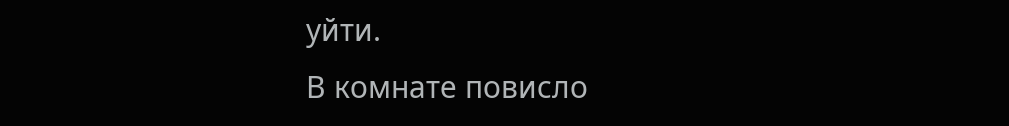уйти.
В комнате повисло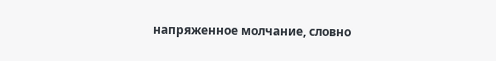напряженное молчание, словно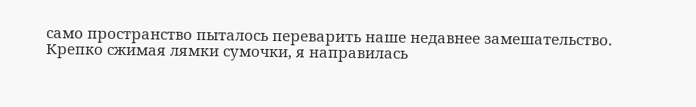само пространство пыталось переварить наше недавнее замешательство. Крепко сжимая лямки сумочки, я направилась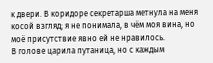к двери. В коридоре секретарша метнула на меня косой взгляд; я не понимала, в чём моя вина, но моё присутствие явно ей не нравилось.
В голове царила путаница, но с каждым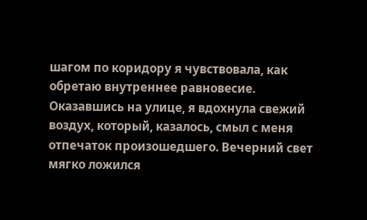шагом по коридору я чувствовала, как обретаю внутреннее равновесие.
Оказавшись на улице, я вдохнула свежий воздух, который, казалось, смыл с меня отпечаток произошедшего. Вечерний свет мягко ложился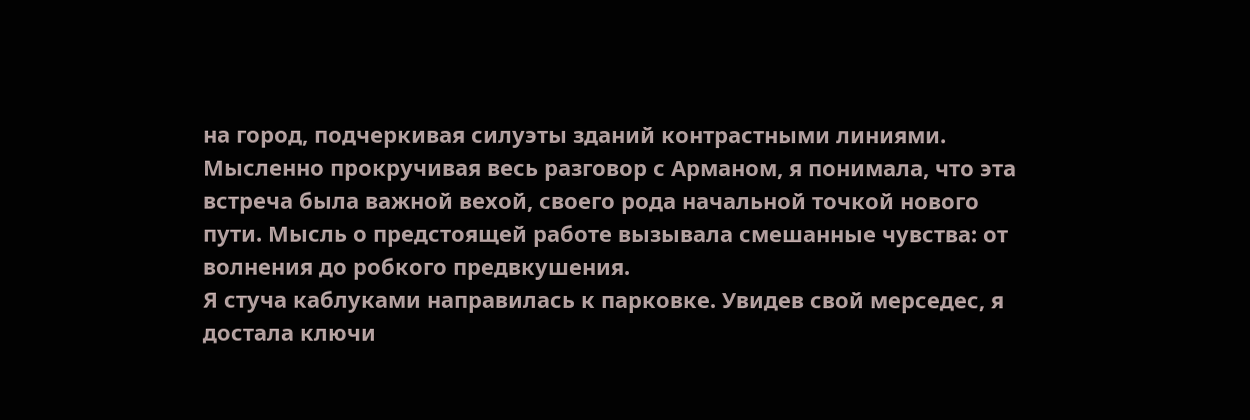на город, подчеркивая силуэты зданий контрастными линиями.
Мысленно прокручивая весь разговор с Арманом, я понимала, что эта встреча была важной вехой, своего рода начальной точкой нового пути. Мысль о предстоящей работе вызывала смешанные чувства: от волнения до робкого предвкушения.
Я стуча каблуками направилась к парковке. Увидев свой мерседес, я достала ключи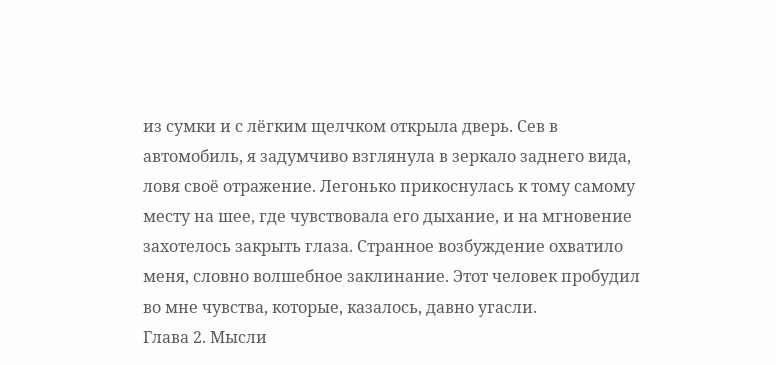из сумки и с лёгким щелчком открыла дверь. Сев в автомобиль, я задумчиво взглянула в зеркало заднего вида, ловя своё отражение. Легонько прикоснулась к тому самому месту на шее, где чувствовала его дыхание, и на мгновение захотелось закрыть глаза. Странное возбуждение охватило меня, словно волшебное заклинание. Этот человек пробудил во мне чувства, которые, казалось, давно угасли.
Глава 2. Мысли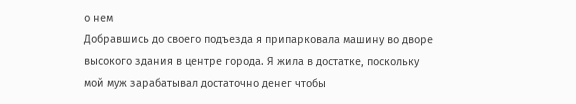о нем
Добравшись до своего подъезда я припарковала машину во дворе высокого здания в центре города. Я жила в достатке, поскольку мой муж зарабатывал достаточно денег чтобы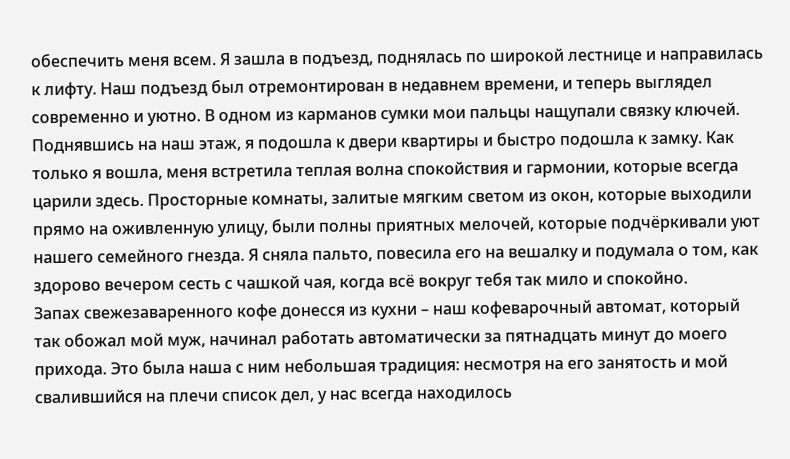обеспечить меня всем. Я зашла в подъезд, поднялась по широкой лестнице и направилась к лифту. Наш подъезд был отремонтирован в недавнем времени, и теперь выглядел современно и уютно. В одном из карманов сумки мои пальцы нащупали связку ключей.
Поднявшись на наш этаж, я подошла к двери квартиры и быстро подошла к замку. Как только я вошла, меня встретила теплая волна спокойствия и гармонии, которые всегда царили здесь. Просторные комнаты, залитые мягким светом из окон, которые выходили прямо на оживленную улицу, были полны приятных мелочей, которые подчёркивали уют нашего семейного гнезда. Я сняла пальто, повесила его на вешалку и подумала о том, как здорово вечером сесть с чашкой чая, когда всё вокруг тебя так мило и спокойно.
Запах свежезаваренного кофе донесся из кухни – наш кофеварочный автомат, который так обожал мой муж, начинал работать автоматически за пятнадцать минут до моего прихода. Это была наша с ним небольшая традиция: несмотря на его занятость и мой свалившийся на плечи список дел, у нас всегда находилось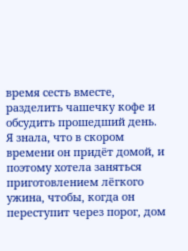время сесть вместе, разделить чашечку кофе и обсудить прошедший день. Я знала, что в скором времени он придёт домой, и поэтому хотела заняться приготовлением лёгкого ужина, чтобы, когда он переступит через порог, дом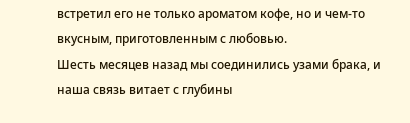встретил его не только ароматом кофе, но и чем-то вкусным, приготовленным с любовью.
Шесть месяцев назад мы соединились узами брака, и наша связь витает с глубины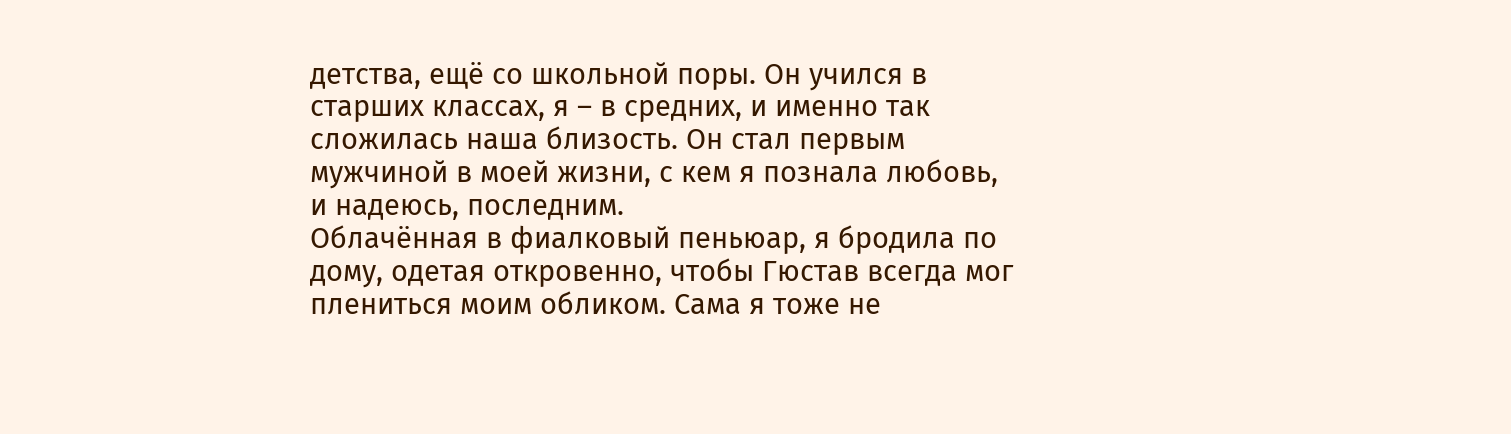детства, ещё со школьной поры. Он учился в старших классах, я – в средних, и именно так сложилась наша близость. Он стал первым мужчиной в моей жизни, с кем я познала любовь, и надеюсь, последним.
Облачённая в фиалковый пеньюар, я бродила по дому, одетая откровенно, чтобы Гюстав всегда мог плениться моим обликом. Сама я тоже не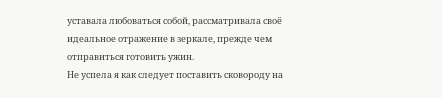уставала любоваться собой, рассматривала своё идеальное отражение в зеркале, прежде чем отправиться готовить ужин.
Не успела я как следует поставить сковороду на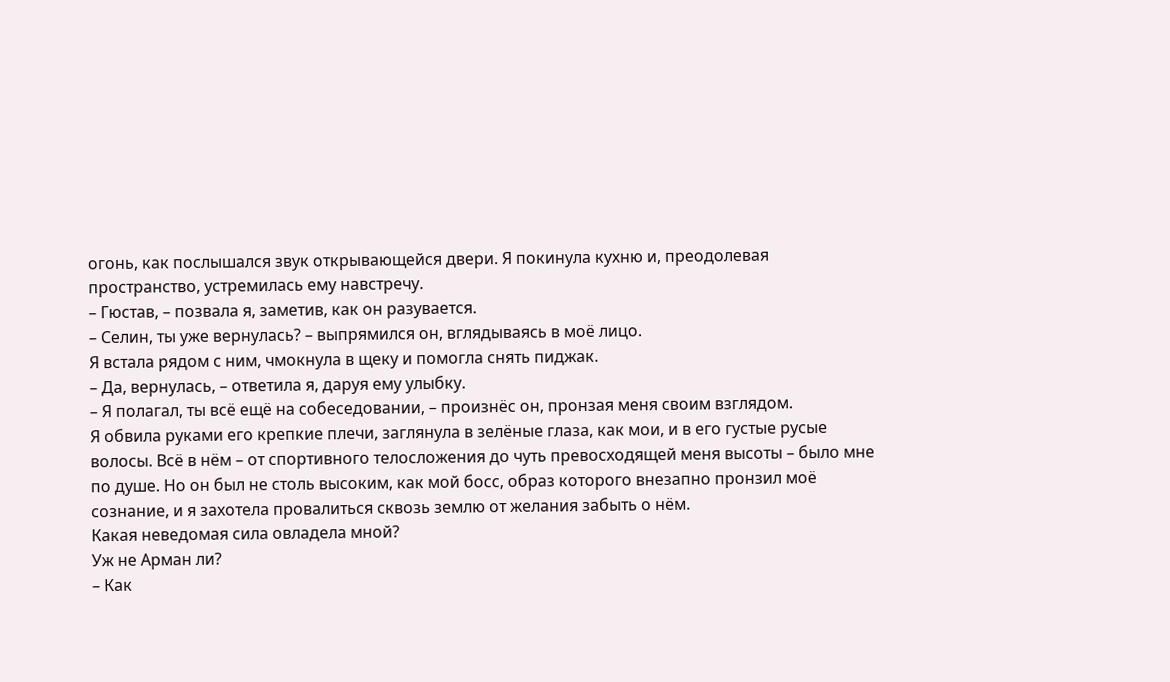огонь, как послышался звук открывающейся двери. Я покинула кухню и, преодолевая пространство, устремилась ему навстречу.
– Гюстав, – позвала я, заметив, как он разувается.
– Селин, ты уже вернулась? – выпрямился он, вглядываясь в моё лицо.
Я встала рядом с ним, чмокнула в щеку и помогла снять пиджак.
– Да, вернулась, – ответила я, даруя ему улыбку.
– Я полагал, ты всё ещё на собеседовании, – произнёс он, пронзая меня своим взглядом.
Я обвила руками его крепкие плечи, заглянула в зелёные глаза, как мои, и в его густые русые волосы. Всё в нём – от спортивного телосложения до чуть превосходящей меня высоты – было мне по душе. Но он был не столь высоким, как мой босс, образ которого внезапно пронзил моё сознание, и я захотела провалиться сквозь землю от желания забыть о нём.
Какая неведомая сила овладела мной?
Уж не Арман ли?
– Как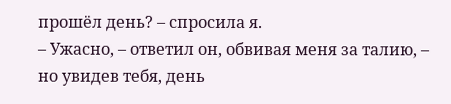прошёл день? – спросила я.
– Ужасно, – ответил он, обвивая меня за талию, – но увидев тебя, день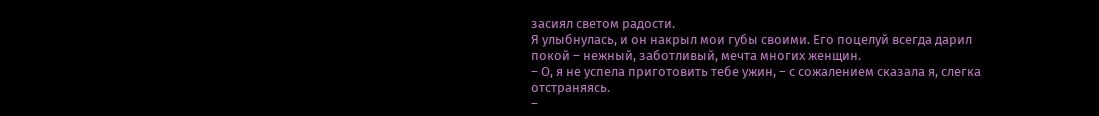засиял светом радости.
Я улыбнулась, и он накрыл мои губы своими. Его поцелуй всегда дарил покой – нежный, заботливый, мечта многих женщин.
– О, я не успела приготовить тебе ужин, – с сожалением сказала я, слегка отстраняясь.
–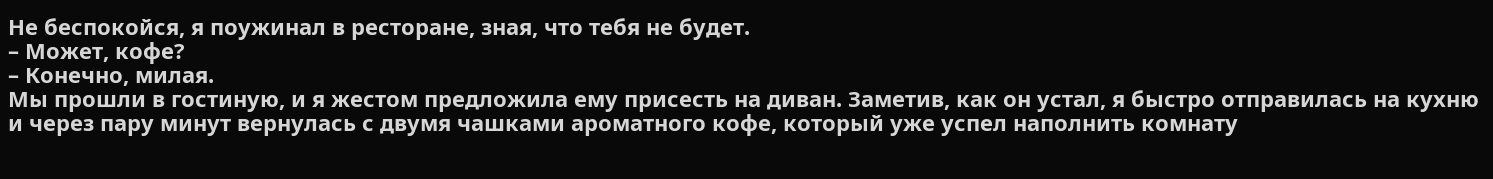Не беспокойся, я поужинал в ресторане, зная, что тебя не будет.
– Может, кофе?
– Конечно, милая.
Мы прошли в гостиную, и я жестом предложила ему присесть на диван. Заметив, как он устал, я быстро отправилась на кухню и через пару минут вернулась с двумя чашками ароматного кофе, который уже успел наполнить комнату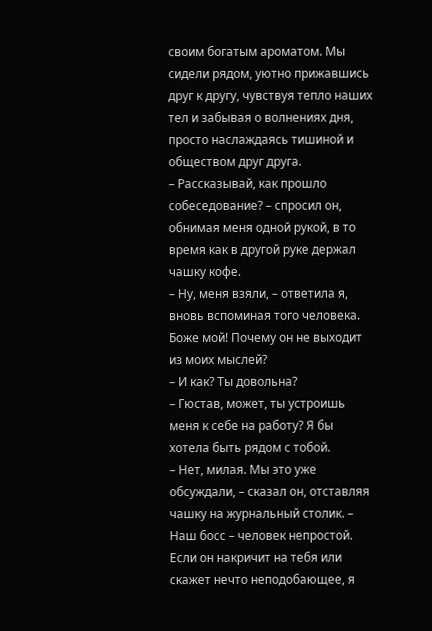своим богатым ароматом. Мы сидели рядом, уютно прижавшись друг к другу, чувствуя тепло наших тел и забывая о волнениях дня, просто наслаждаясь тишиной и обществом друг друга.
– Рассказывай, как прошло собеседование? – спросил он, обнимая меня одной рукой, в то время как в другой руке держал чашку кофе.
– Ну, меня взяли, – ответила я, вновь вспоминая того человека. Боже мой! Почему он не выходит из моих мыслей?
– И как? Ты довольна?
– Гюстав, может, ты устроишь меня к себе на работу? Я бы хотела быть рядом с тобой.
– Нет, милая. Мы это уже обсуждали, – сказал он, отставляя чашку на журнальный столик. – Наш босс – человек непростой. Если он накричит на тебя или скажет нечто неподобающее, я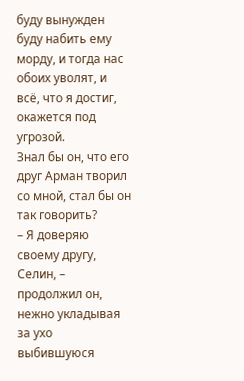буду вынужден буду набить ему морду, и тогда нас обоих уволят, и всё, что я достиг, окажется под угрозой.
Знал бы он, что его друг Арман творил со мной, стал бы он так говорить?
– Я доверяю своему другу, Селин, – продолжил он, нежно укладывая за ухо выбившуюся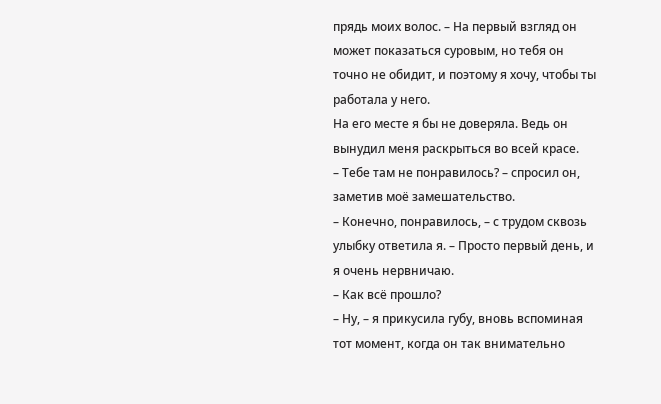прядь моих волос. – На первый взгляд он может показаться суровым, но тебя он точно не обидит, и поэтому я хочу, чтобы ты работала у него.
На его месте я бы не доверяла. Ведь он вынудил меня раскрыться во всей красе.
– Тебе там не понравилось? – спросил он, заметив моё замешательство.
– Конечно, понравилось, – с трудом сквозь улыбку ответила я. – Просто первый день, и я очень нервничаю.
– Как всё прошло?
– Ну, – я прикусила губу, вновь вспоминая тот момент, когда он так внимательно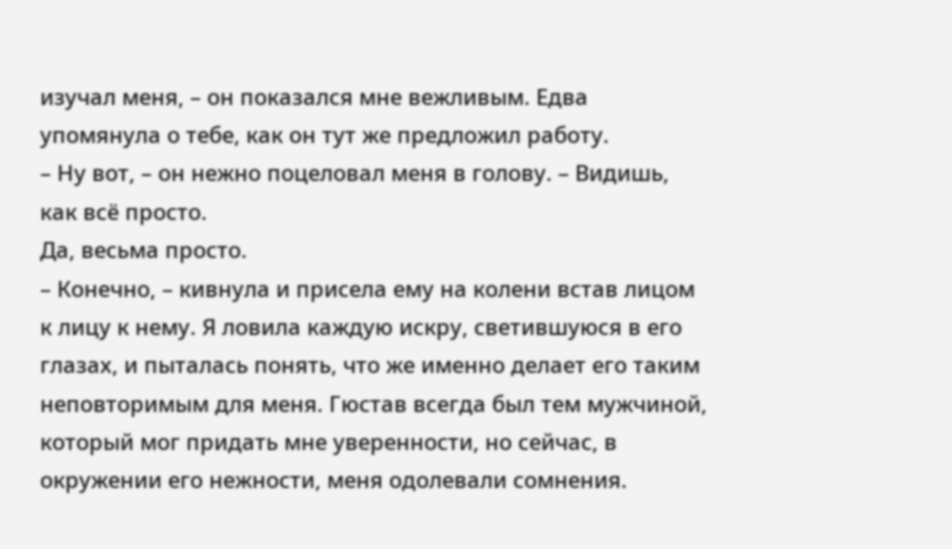изучал меня, – он показался мне вежливым. Едва упомянула о тебе, как он тут же предложил работу.
– Ну вот, – он нежно поцеловал меня в голову. – Видишь, как всё просто.
Да, весьма просто.
– Конечно, – кивнула и присела ему на колени встав лицом к лицу к нему. Я ловила каждую искру, светившуюся в его глазах, и пыталась понять, что же именно делает его таким неповторимым для меня. Гюстав всегда был тем мужчиной, который мог придать мне уверенности, но сейчас, в окружении его нежности, меня одолевали сомнения.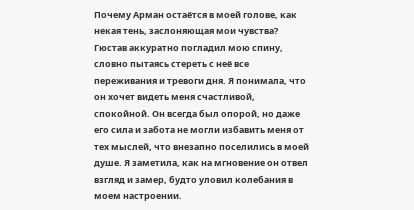Почему Арман остаётся в моей голове, как некая тень, заслоняющая мои чувства?
Гюстав аккуратно погладил мою спину, словно пытаясь стереть с неё все переживания и тревоги дня. Я понимала, что он хочет видеть меня счастливой, спокойной. Он всегда был опорой, но даже его сила и забота не могли избавить меня от тех мыслей, что внезапно поселились в моей душе. Я заметила, как на мгновение он отвел взгляд и замер, будто уловил колебания в моем настроении.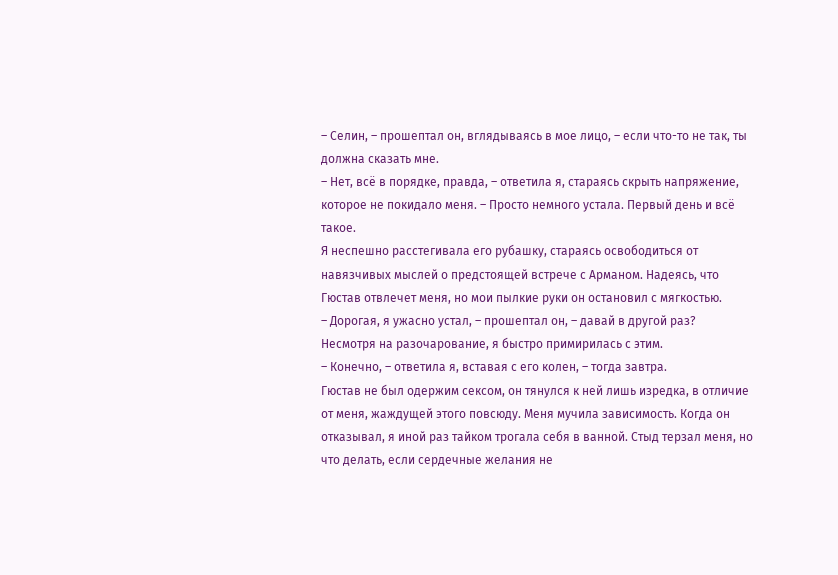– Селин, – прошептал он, вглядываясь в мое лицо, – если что-то не так, ты должна сказать мне.
– Нет, всё в порядке, правда, – ответила я, стараясь скрыть напряжение, которое не покидало меня. – Просто немного устала. Первый день и всё такое.
Я неспешно расстегивала его рубашку, стараясь освободиться от навязчивых мыслей о предстоящей встрече с Арманом. Надеясь, что Гюстав отвлечет меня, но мои пылкие руки он остановил с мягкостью.
– Дорогая, я ужасно устал, – прошептал он, – давай в другой раз?
Несмотря на разочарование, я быстро примирилась с этим.
– Конечно, – ответила я, вставая с его колен, – тогда завтра.
Гюстав не был одержим сексом, он тянулся к ней лишь изредка, в отличие от меня, жаждущей этого повсюду. Меня мучила зависимость. Когда он отказывал, я иной раз тайком трогала себя в ванной. Стыд терзал меня, но что делать, если сердечные желания не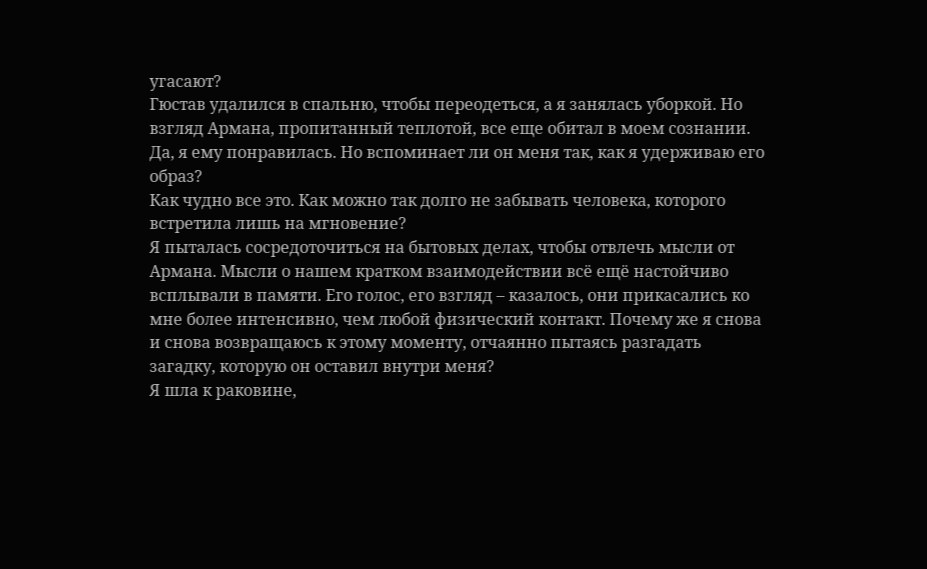угасают?
Гюстав удалился в спальню, чтобы переодеться, а я занялась уборкой. Но взгляд Армана, пропитанный теплотой, все еще обитал в моем сознании. Да, я ему понравилась. Но вспоминает ли он меня так, как я удерживаю его образ?
Как чудно все это. Как можно так долго не забывать человека, которого встретила лишь на мгновение?
Я пыталась сосредоточиться на бытовых делах, чтобы отвлечь мысли от Армана. Мысли о нашем кратком взаимодействии всё ещё настойчиво всплывали в памяти. Его голос, его взгляд – казалось, они прикасались ко мне более интенсивно, чем любой физический контакт. Почему же я снова и снова возвращаюсь к этому моменту, отчаянно пытаясь разгадать загадку, которую он оставил внутри меня?
Я шла к раковине,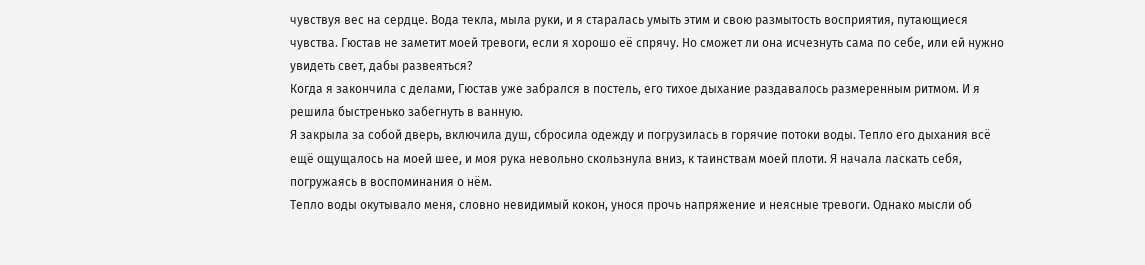чувствуя вес на сердце. Вода текла, мыла руки, и я старалась умыть этим и свою размытость восприятия, путающиеся чувства. Гюстав не заметит моей тревоги, если я хорошо её спрячу. Но сможет ли она исчезнуть сама по себе, или ей нужно увидеть свет, дабы развеяться?
Когда я закончила с делами, Гюстав уже забрался в постель, его тихое дыхание раздавалось размеренным ритмом. И я решила быстренько забегнуть в ванную.
Я закрыла за собой дверь, включила душ, сбросила одежду и погрузилась в горячие потоки воды. Тепло его дыхания всё ещё ощущалось на моей шее, и моя рука невольно скользнула вниз, к таинствам моей плоти. Я начала ласкать себя, погружаясь в воспоминания о нём.
Тепло воды окутывало меня, словно невидимый кокон, унося прочь напряжение и неясные тревоги. Однако мысли об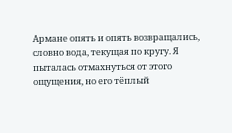Армане опять и опять возвращались, словно вода, текущая по кругу. Я пыталась отмахнуться от этого ощущения, но его тёплый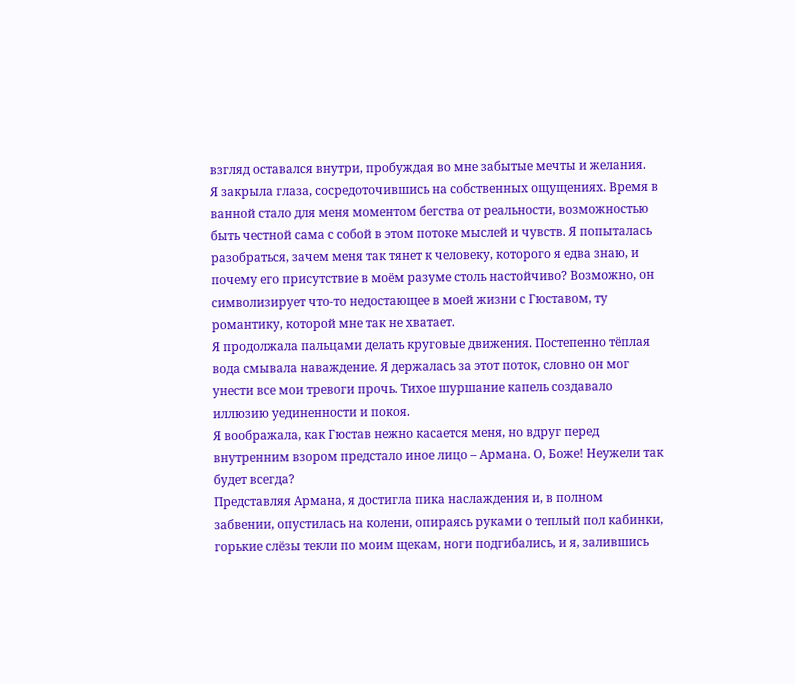взгляд оставался внутри, пробуждая во мне забытые мечты и желания.
Я закрыла глаза, сосредоточившись на собственных ощущениях. Время в ванной стало для меня моментом бегства от реальности, возможностью быть честной сама с собой в этом потоке мыслей и чувств. Я попыталась разобраться, зачем меня так тянет к человеку, которого я едва знаю, и почему его присутствие в моём разуме столь настойчиво? Возможно, он символизирует что-то недостающее в моей жизни с Гюставом, ту романтику, которой мне так не хватает.
Я продолжала пальцами делать круговые движения. Постепенно тёплая вода смывала наваждение. Я держалась за этот поток, словно он мог унести все мои тревоги прочь. Тихое шуршание капель создавало иллюзию уединенности и покоя.
Я воображала, как Гюстав нежно касается меня, но вдруг перед внутренним взором предстало иное лицо – Армана. О, Боже! Неужели так будет всегда?
Представляя Армана, я достигла пика наслаждения и, в полном забвении, опустилась на колени, опираясь руками о теплый пол кабинки, горькие слёзы текли по моим щекам, ноги подгибались, и я, залившись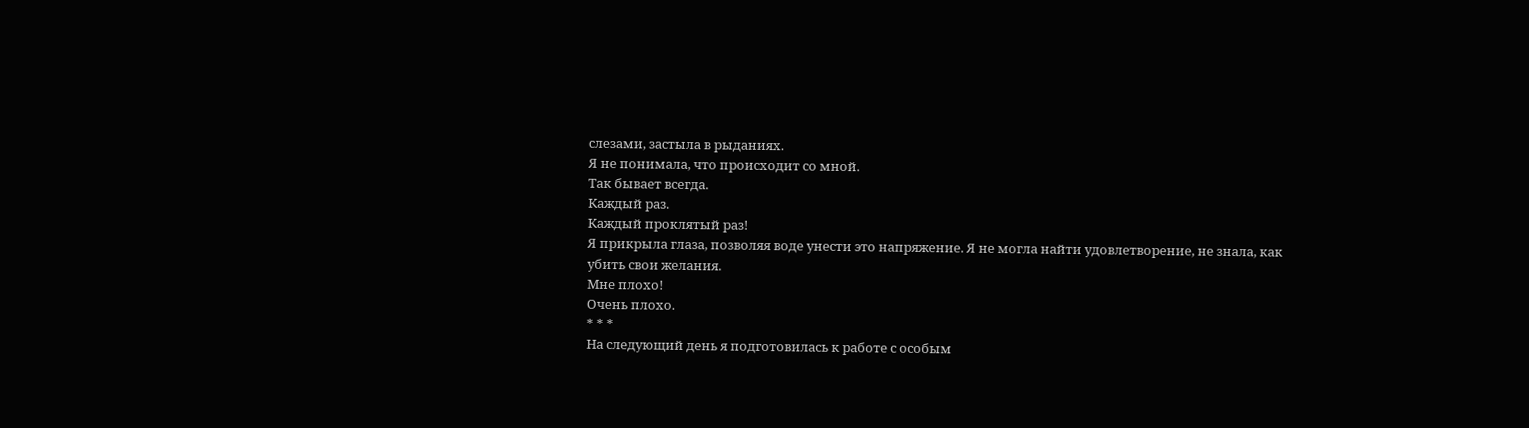слезами, застыла в рыданиях.
Я не понимала, что происходит со мной.
Так бывает всегда.
Каждый раз.
Каждый проклятый раз!
Я прикрыла глаза, позволяя воде унести это напряжение. Я не могла найти удовлетворение, не знала, как убить свои желания.
Мне плохо!
Очень плохо.
* * *
На следующий день я подготовилась к работе с особым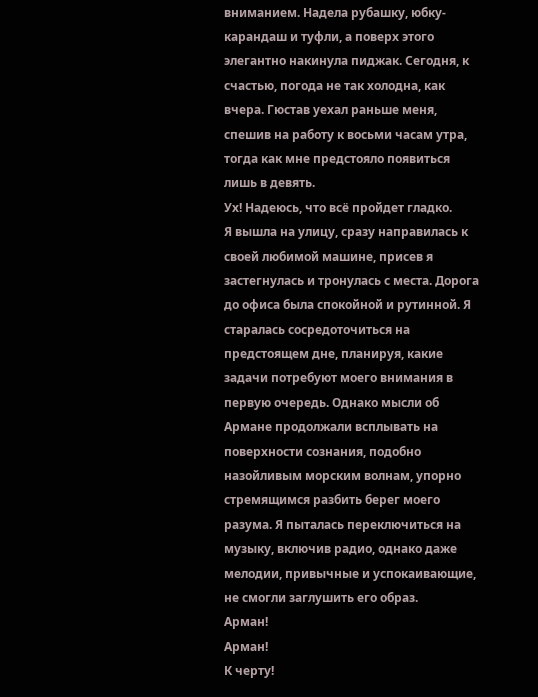вниманием. Надела рубашку, юбку-карандаш и туфли, а поверх этого элегантно накинула пиджак. Сегодня, к счастью, погода не так холодна, как вчера. Гюстав уехал раньше меня, спешив на работу к восьми часам утра, тогда как мне предстояло появиться лишь в девять.
Ух! Надеюсь, что всё пройдет гладко.
Я вышла на улицу, сразу направилась к своей любимой машине, присев я застегнулась и тронулась с места. Дорога до офиса была спокойной и рутинной. Я старалась сосредоточиться на предстоящем дне, планируя, какие задачи потребуют моего внимания в первую очередь. Однако мысли об Армане продолжали всплывать на поверхности сознания, подобно назойливым морским волнам, упорно стремящимся разбить берег моего разума. Я пыталась переключиться на музыку, включив радио, однако даже мелодии, привычные и успокаивающие, не смогли заглушить его образ.
Арман!
Арман!
К черту!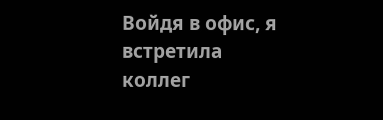Войдя в офис, я встретила коллег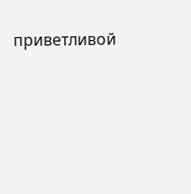приветливой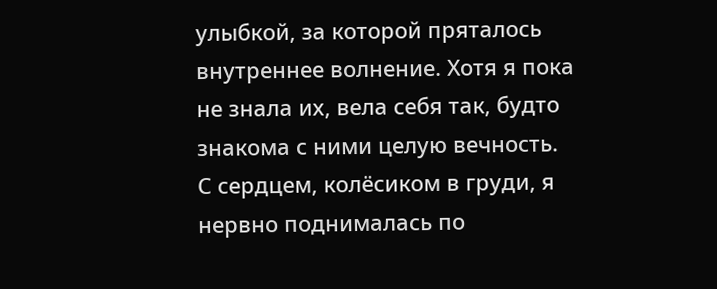улыбкой, за которой пряталось внутреннее волнение. Хотя я пока не знала их, вела себя так, будто знакома с ними целую вечность.
С сердцем, колёсиком в груди, я нервно поднималась по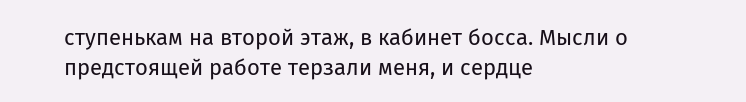ступенькам на второй этаж, в кабинет босса. Мысли о предстоящей работе терзали меня, и сердце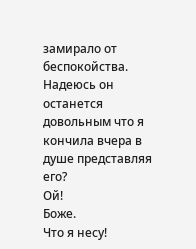замирало от беспокойства. Надеюсь он останется довольным что я кончила вчера в душе представляя его?
Ой!
Боже.
Что я несу!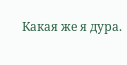Какая же я дура.